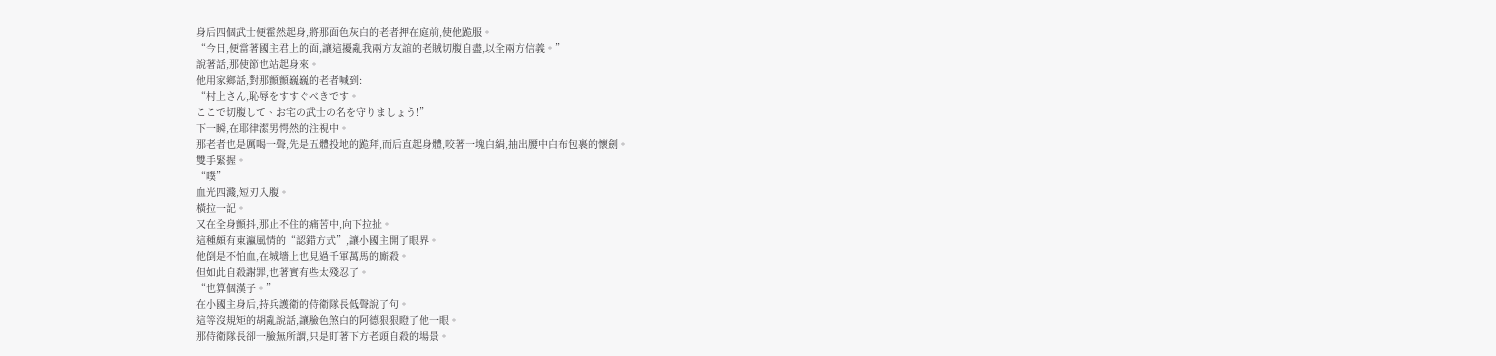身后四個武士便霍然起身,將那面色灰白的老者押在庭前,使他跪服。
“今日,便當著國主君上的面,讓這擾亂我兩方友誼的老賊切腹自盡,以全兩方信義。”
說著話,那使節也站起身來。
他用家鄉話,對那顫顫巍巍的老者喊到:
“村上さん,恥辱をすすぐべきです。
ここで切腹して、お宅の武士の名を守りましょう!”
下一瞬,在耶律潔男愕然的注視中。
那老者也是厲喝一聲,先是五體投地的跪拜,而后直起身體,咬著一塊白絹,抽出腰中白布包裹的懷劍。
雙手緊握。
“噗”
血光四濺,短刃入腹。
橫拉一記。
又在全身顫抖,那止不住的痛苦中,向下拉扯。
這種頗有東瀛風情的“認錯方式”,讓小國主開了眼界。
他倒是不怕血,在城墻上也見過千軍萬馬的廝殺。
但如此自殺謝罪,也著實有些太殘忍了。
“也算個漢子。”
在小國主身后,持兵護衛的侍衛隊長低聲說了句。
這等沒規矩的胡亂說話,讓臉色煞白的阿德狠狠瞪了他一眼。
那侍衛隊長卻一臉無所謂,只是盯著下方老頭自殺的場景。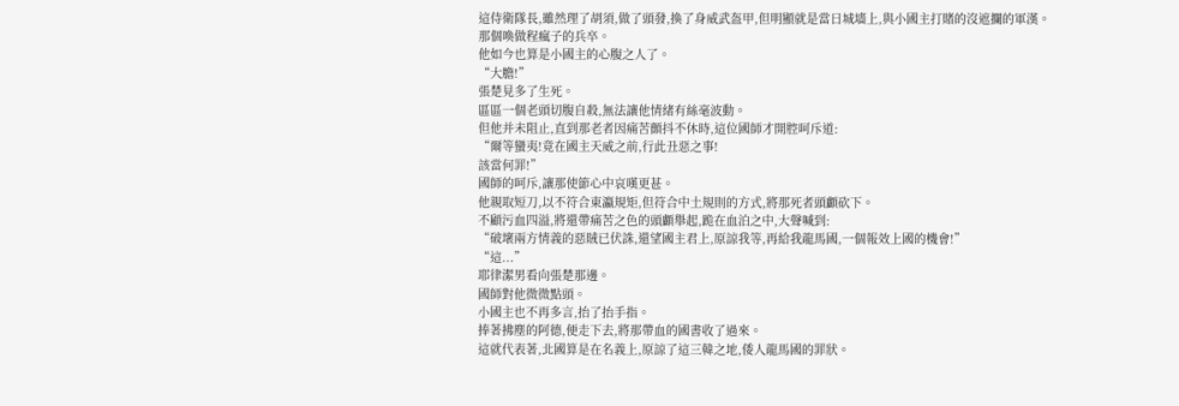這侍衛隊長,雖然理了胡須,做了頭發,換了身威武盔甲,但明顯就是當日城墻上,與小國主打賭的沒遮攔的軍漢。
那個喚做程瘋子的兵卒。
他如今也算是小國主的心腹之人了。
“大膽!”
張楚見多了生死。
區區一個老頭切腹自殺,無法讓他情緒有絲毫波動。
但他并未阻止,直到那老者因痛苦顫抖不休時,這位國師才開腔呵斥道:
“爾等蠻夷!竟在國主天威之前,行此丑惡之事!
該當何罪!”
國師的呵斥,讓那使節心中哀嘆更甚。
他親取短刀,以不符合東瀛規矩,但符合中土規則的方式,將那死者頭顱砍下。
不顧污血四溢,將還帶痛苦之色的頭顱舉起,跪在血泊之中,大聲喊到:
“破壞兩方情義的惡賊已伏誅,還望國主君上,原諒我等,再給我龍馬國,一個報效上國的機會!”
“這...”
耶律潔男看向張楚那邊。
國師對他微微點頭。
小國主也不再多言,抬了抬手指。
捧著拂塵的阿德,便走下去,將那帶血的國書收了過來。
這就代表著,北國算是在名義上,原諒了這三韓之地,倭人龍馬國的罪狀。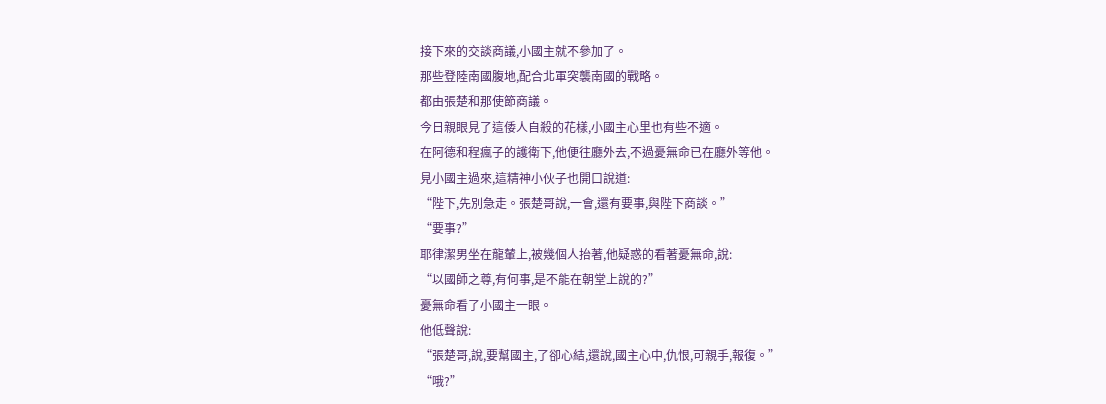接下來的交談商議,小國主就不參加了。
那些登陸南國腹地,配合北軍突襲南國的戰略。
都由張楚和那使節商議。
今日親眼見了這倭人自殺的花樣,小國主心里也有些不適。
在阿德和程瘋子的護衛下,他便往廳外去,不過憂無命已在廳外等他。
見小國主過來,這精神小伙子也開口說道:
“陛下,先別急走。張楚哥說,一會,還有要事,與陛下商談。”
“要事?”
耶律潔男坐在龍輦上,被幾個人抬著,他疑惑的看著憂無命,說:
“以國師之尊,有何事,是不能在朝堂上說的?”
憂無命看了小國主一眼。
他低聲說:
“張楚哥,說,要幫國主,了卻心結,還說,國主心中,仇恨,可親手,報復。”
“哦?”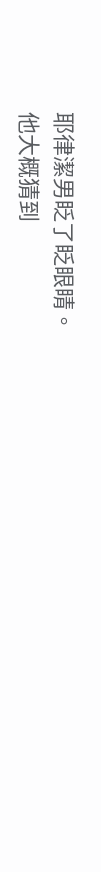耶律潔男眨了眨眼睛。
他大概猜到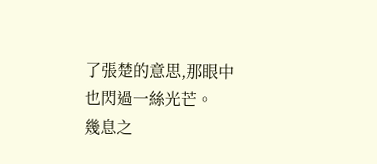了張楚的意思,那眼中也閃過一絲光芒。
幾息之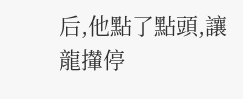后,他點了點頭,讓龍攆停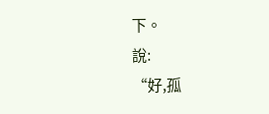下。
說:
“好,孤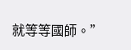就等等國師。”